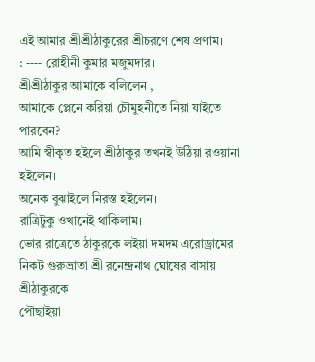এই আমার শ্রীশ্রীঠাকুরের শ্রীচরণে শেষ প্রণাম।
: ---- রোহীনী কুমার মজুমদার।
শ্রীশ্রীঠাকুর আমাকে বলিলেন ,
আমাকে প্লেনে করিয়া চৌমুহনীতে নিয়া যাইতে পারবেন?
আমি স্বীকৃত হইলে শ্রীঠাকুর তখনই উঠিয়া রওয়ানা হইলেন।
অনেক বুঝাইলে নিরস্ত হইলেন।
রাত্রিটুকু ওখানেই থাকিলাম।
ভোর রাত্রেতে ঠাকুরকে লইয়া দমদম এরোড্রামের নিকট গুরুভ্রাতা শ্রী রনেন্দ্রনাথ ঘোষের বাসায় শ্রীঠাকুরকে
পৌছাইয়া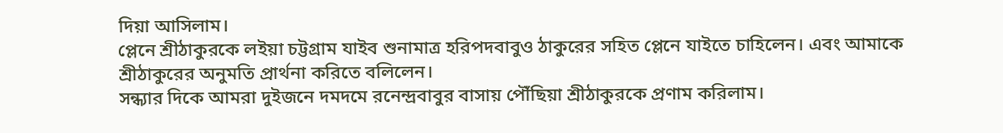দিয়া আসিলাম।
প্লেনে শ্রীঠাকুরকে লইয়া চট্টগ্রাম যাইব শুনামাত্র হরিপদবাবুও ঠাকুরের সহিত প্লেনে যাইতে চাহিলেন। এবং আমাকে শ্রীঠাকুরের অনুমতি প্রার্থনা করিতে বলিলেন।
সন্ধ্যার দিকে আমরা দুইজনে দমদমে রনেন্দ্রবাবুর বাসায় পৌঁছিয়া শ্রীঠাকুরকে প্রণাম করিলাম।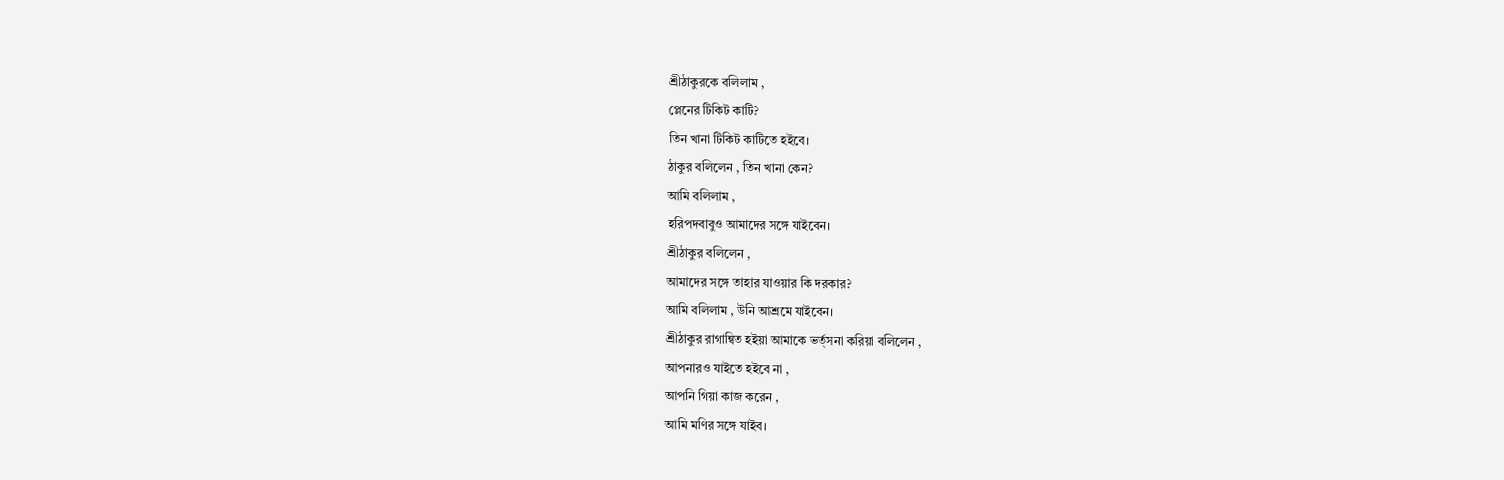শ্রীঠাকুরকে বলিলাম ,
প্লেনের টিকিট কাটি?
তিন খানা টিকিট কাটিতে হইবে।
ঠাকুর বলিলেন , তিন খানা কেন?
আমি বলিলাম ,
হরিপদবাবুও আমাদের সঙ্গে যাইবেন।
শ্রীঠাকুর বলিলেন ,
আমাদের সঙ্গে তাহার যাওয়ার কি দরকার?
আমি বলিলাম , উনি আশ্রমে যাইবেন।
শ্রীঠাকুর রাগান্বিত হইয়া আমাকে ভর্ত্সনা করিয়া বলিলেন ,
আপনারও যাইতে হইবে না ,
আপনি গিয়া কাজ করেন ,
আমি মণির সঙ্গে যাইব।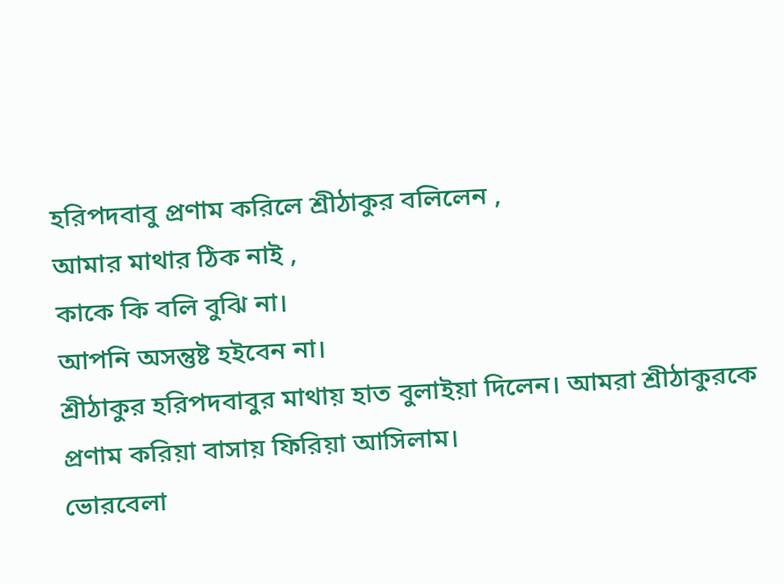হরিপদবাবু প্রণাম করিলে শ্রীঠাকুর বলিলেন ,
আমার মাথার ঠিক নাই ,
কাকে কি বলি বুঝি না।
আপনি অসন্তুষ্ট হইবেন না।
শ্রীঠাকুর হরিপদবাবুর মাথায় হাত বুলাইয়া দিলেন। আমরা শ্রীঠাকুরকে প্রণাম করিয়া বাসায় ফিরিয়া আসিলাম।
ভোরবেলা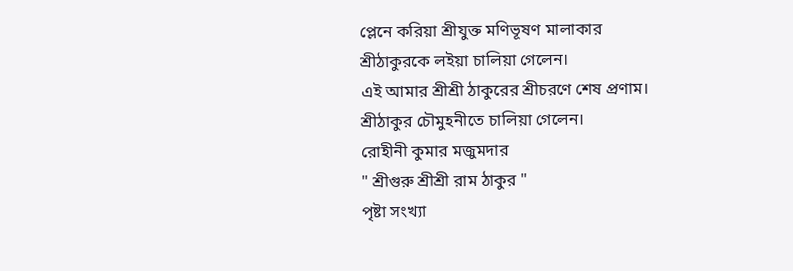প্লেনে করিয়া শ্রীযুক্ত মণিভূষণ মালাকার
শ্রীঠাকুরকে লইয়া চালিয়া গেলেন।
এই আমার শ্রীশ্রী ঠাকুরের শ্রীচরণে শেষ প্রণাম।
শ্রীঠাকুর চৌমুহনীতে চালিয়া গেলেন।
রোহীনী কুমার মজুমদার
" শ্রীগুরু শ্রীশ্রী রাম ঠাকুর "
পৃষ্টা সংখ্যা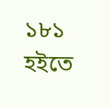১৮১ হইতে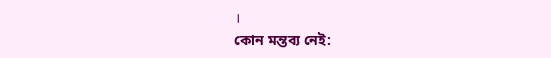।
কোন মন্তব্য নেই: